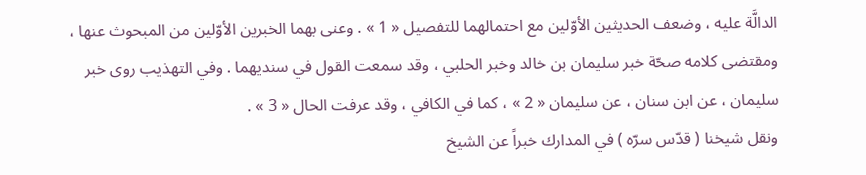الدالَّة عليه ، وضعف الحديثين الأوّلين مع احتمالهما للتفصيل « 1 » . وعنى بهما الخبرين الأوّلين من المبحوث عنها ، ومقتضى كلامه صحّة خبر سليمان بن خالد وخبر الحلبي ، وقد سمعت القول في سنديهما . وفي التهذيب روى خبر سليمان ، عن ابن سنان ، عن سليمان « 2 » ، كما في الكافي ، وقد عرفت الحال « 3 » .
ونقل شيخنا ( قدّس سرّه ) في المدارك خبراً عن الشيخ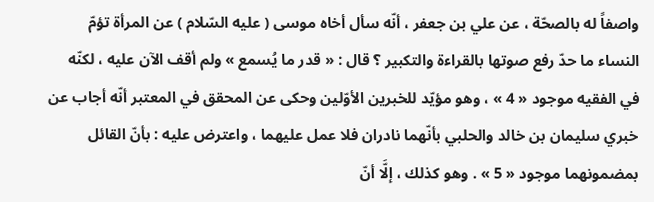واصفاً له بالصحّة ، عن علي بن جعفر ، أنّه سأل أخاه موسى ( عليه السّلام ) عن المرأة تؤمّ النساء ما حدّ رفع صوتها بالقراءة والتكبير ؟ قال : « قدر ما يُسمع » ولم أقف الآن عليه ، لكنّه في الفقيه موجود « 4 » ، وهو مؤيّد للخبرين الأوّلين وحكى عن المحقق في المعتبر أنّه أجاب عن خبري سليمان بن خالد والحلبي بأنّهما نادران فلا عمل عليهما ، واعترض عليه : بأنّ القائل بمضمونهما موجود « 5 » . وهو كذلك ، إلَّا أنّ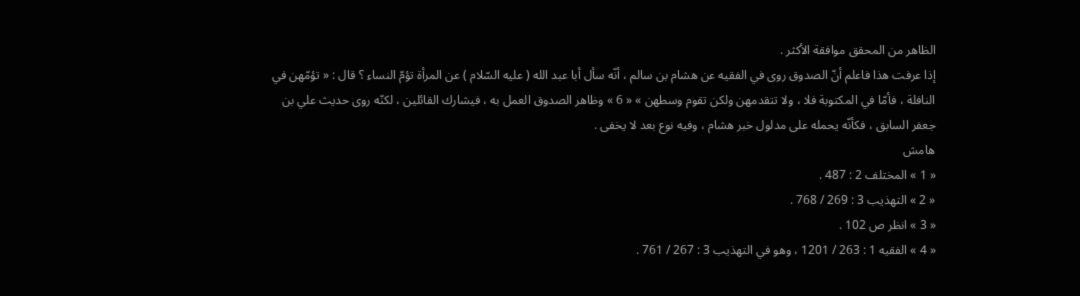الظاهر من المحقق موافقة الأكثر .
إذا عرفت هذا فاعلم أنّ الصدوق روى في الفقيه عن هشام بن سالم ، أنّه سأل أبا عبد الله ( عليه السّلام ) عن المرأة تؤمّ النساء ؟ قال : « تؤمّهن في النافلة ، فأمّا في المكتوبة فلا ، ولا تتقدمهن ولكن تقوم وسطهن » « 6 » وظاهر الصدوق العمل به ، فيشارك القائلين ، لكنّه روى حديث علي بن جعفر السابق ، فكأنّه يحمله على مدلول خبر هشام ، وفيه نوع بعد لا يخفى .
هامش
« 1 » المختلف 2 : 487 .
« 2 » التهذيب 3 : 269 / 768 .
« 3 » انظر ص 102 .
« 4 » الفقيه 1 : 263 / 1201 ، وهو في التهذيب 3 : 267 / 761 .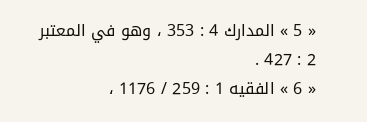« 5 » المدارك 4 : 353 ، وهو في المعتبر 2 : 427 .
« 6 » الفقيه 1 : 259 / 1176 ،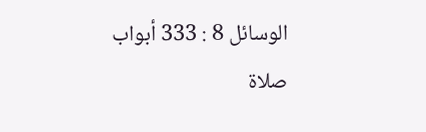الوسائل 8 : 333 أبواب صلاة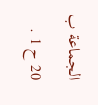الجماعة ب 20 ح 1 .